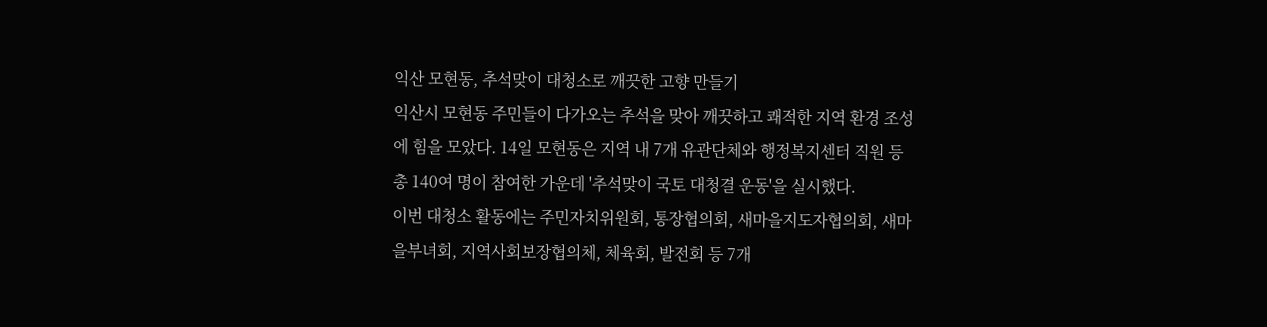익산 모현동, 추석맞이 대청소로 깨끗한 고향 만들기
익산시 모현동 주민들이 다가오는 추석을 맞아 깨끗하고 쾌적한 지역 환경 조성에 힘을 모았다. 14일 모현동은 지역 내 7개 유관단체와 행정복지센터 직원 등 총 140여 명이 참여한 가운데 '추석맞이 국토 대청결 운동'을 실시했다.
이번 대청소 활동에는 주민자치위원회, 통장협의회, 새마을지도자협의회, 새마을부녀회, 지역사회보장협의체, 체육회, 발전회 등 7개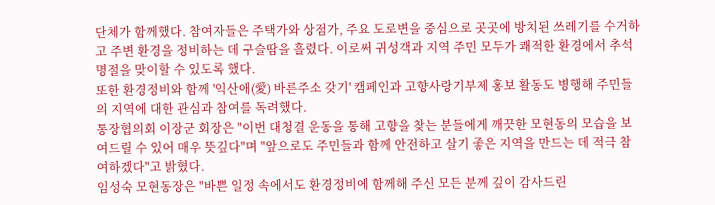단체가 함께했다. 참여자들은 주택가와 상점가, 주요 도로변을 중심으로 곳곳에 방치된 쓰레기를 수거하고 주변 환경을 정비하는 데 구슬땀을 흘렸다. 이로써 귀성객과 지역 주민 모두가 쾌적한 환경에서 추석 명절을 맞이할 수 있도록 했다.
또한 환경정비와 함께 '익산애(愛) 바른주소 갖기' 캠페인과 고향사랑기부제 홍보 활동도 병행해 주민들의 지역에 대한 관심과 참여를 독려했다.
통장협의회 이장군 회장은 "이번 대청결 운동을 통해 고향을 찾는 분들에게 깨끗한 모현동의 모습을 보여드릴 수 있어 매우 뜻깊다"며 "앞으로도 주민들과 함께 안전하고 살기 좋은 지역을 만드는 데 적극 참여하겠다"고 밝혔다.
임성숙 모현동장은 "바쁜 일정 속에서도 환경정비에 함께해 주신 모든 분께 깊이 감사드린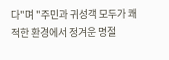다"며 "주민과 귀성객 모두가 쾌적한 환경에서 정겨운 명절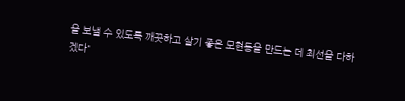을 보낼 수 있도록 깨끗하고 살기 좋은 모현동을 만드는 데 최선을 다하겠다"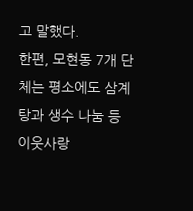고 말했다.
한편, 모현동 7개 단체는 평소에도 삼계탕과 생수 나눔 등 이웃사랑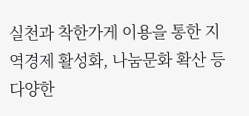실천과 착한가게 이용을 통한 지역경제 활성화, 나눔문화 확산 등 다양한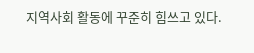지역사회 활동에 꾸준히 힘쓰고 있다.